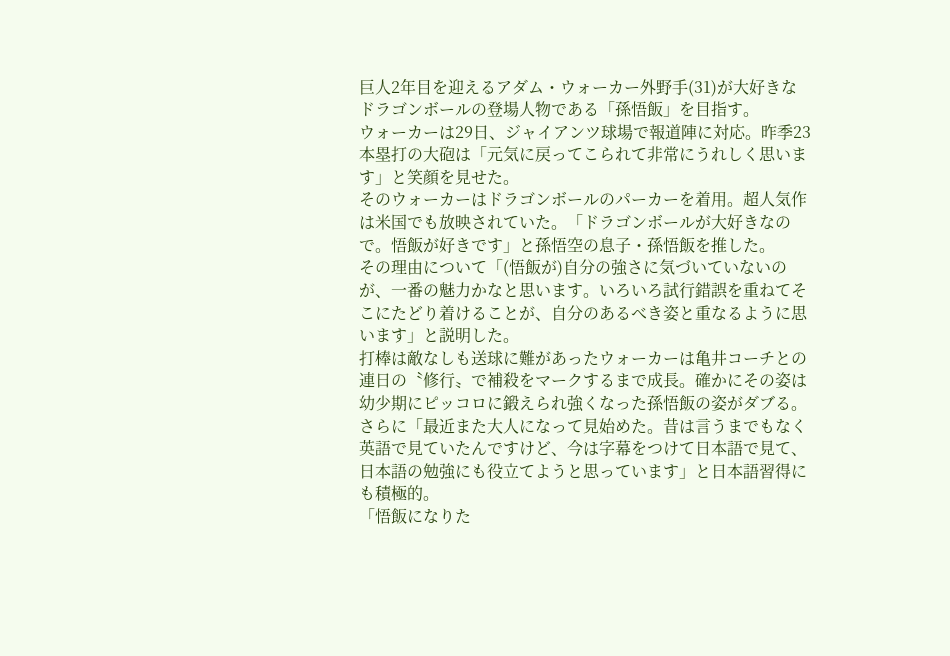巨人2年目を迎えるアダム・ウォーカー外野手(31)が大好きなドラゴンボールの登場人物である「孫悟飯」を目指す。
ウォーカーは29日、ジャイアンツ球場で報道陣に対応。昨季23本塁打の大砲は「元気に戻ってこられて非常にうれしく思います」と笑顔を見せた。
そのウォーカーはドラゴンボールのパーカーを着用。超人気作は米国でも放映されていた。「ドラゴンボールが大好きなので。悟飯が好きです」と孫悟空の息子・孫悟飯を推した。
その理由について「(悟飯が)自分の強さに気づいていないのが、一番の魅力かなと思います。いろいろ試行錯誤を重ねてそこにたどり着けることが、自分のあるべき姿と重なるように思います」と説明した。
打棒は敵なしも送球に難があったウォーカーは亀井コーチとの連日の〝修行〟で補殺をマークするまで成長。確かにその姿は幼少期にピッコロに鍛えられ強くなった孫悟飯の姿がダブる。
さらに「最近また大人になって見始めた。昔は言うまでもなく英語で見ていたんですけど、今は字幕をつけて日本語で見て、日本語の勉強にも役立てようと思っています」と日本語習得にも積極的。
「悟飯になりた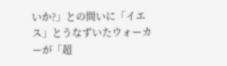いか?」との問いに「イエス」とうなずいたウォーカーが「超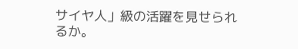サイヤ人」級の活躍を見せられるか。